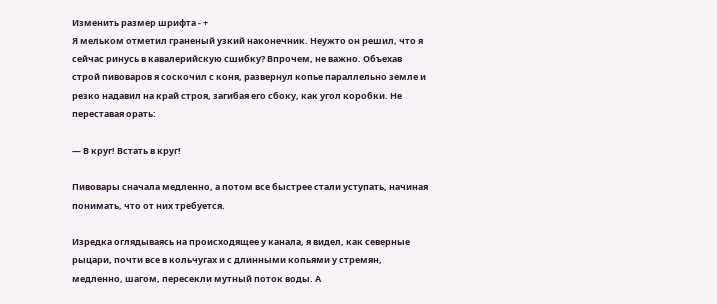Изменить размер шрифта - +
Я мельком отметил граненый узкий наконечник. Неужто он решил, что я сейчас ринусь в кавалерийскую сшибку? Впрочем, не важно. Объехав строй пивоваров я соскочил с коня, развернул копье параллельно земле и резко надавил на край строя, загибая его сбоку, как угол коробки. Не переставая орать:

— В круг! Встать в круг!

Пивовары сначала медленно, а потом все быстрее стали уступать, начиная понимать, что от них требуется.

Изредка оглядываясь на происходящее у канала, я видел, как северные рыцари, почти все в кольчугах и с длинными копьями у стремян, медленно, шагом, пересекли мутный поток воды. А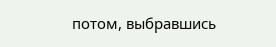потом, выбравшись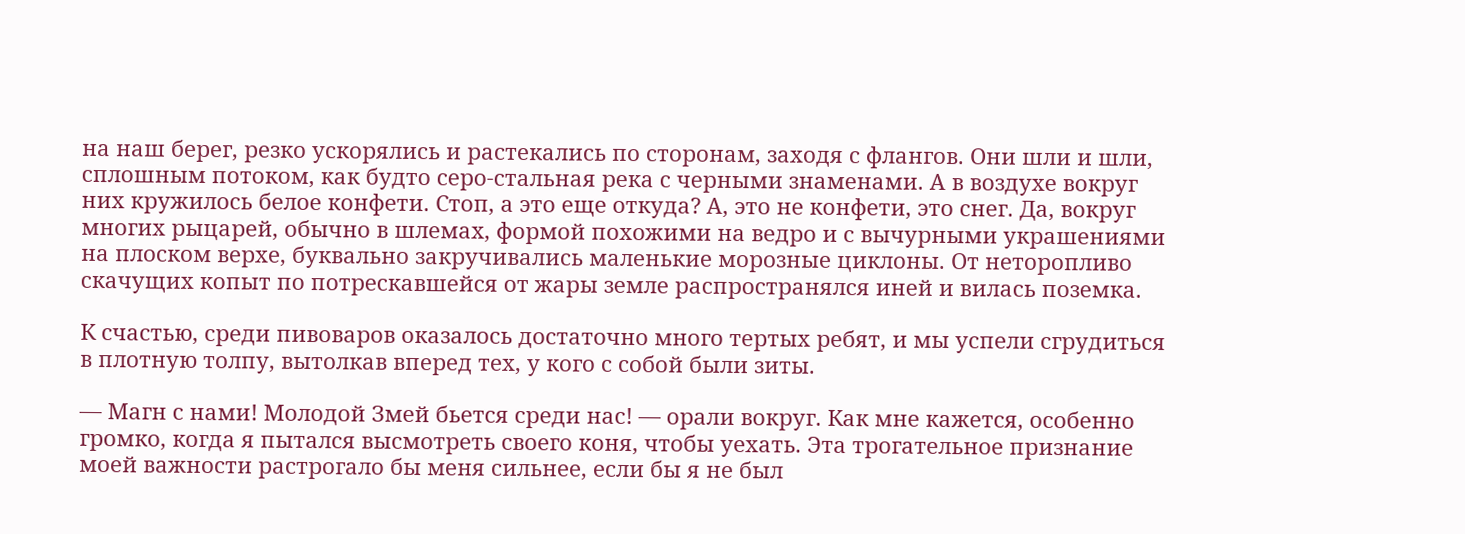на наш берег, резко ускорялись и растекались по сторонам, заходя с флангов. Они шли и шли, сплошным потоком, как будто серо-стальная река с черными знаменами. А в воздухе вокруг них кружилось белое конфети. Стоп, а это еще откуда? А, это не конфети, это снег. Да, вокруг многих рыцарей, обычно в шлемах, формой похожими на ведро и с вычурными украшениями на плоском верхе, буквально закручивались маленькие морозные циклоны. От неторопливо скачущих копыт по потрескавшейся от жары земле распространялся иней и вилась поземка.

К счастью, среди пивоваров оказалось достаточно много тертых ребят, и мы успели сгрудиться в плотную толпу, вытолкав вперед тех, у кого с собой были зиты.

— Магн с нами! Молодой Змей бьется среди нас! — орали вокруг. Как мне кажется, особенно громко, когда я пытался высмотреть своего коня, чтобы уехать. Эта трогательное признание моей важности растрогало бы меня сильнее, если бы я не был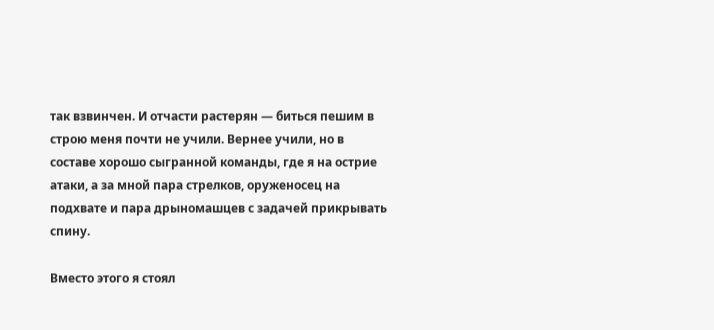так взвинчен. И отчасти растерян — биться пешим в строю меня почти не учили. Вернее учили, но в составе хорошо сыгранной команды, где я на острие атаки, а за мной пара стрелков, оруженосец на подхвате и пара дрыномашцев с задачей прикрывать спину.

Вместо этого я стоял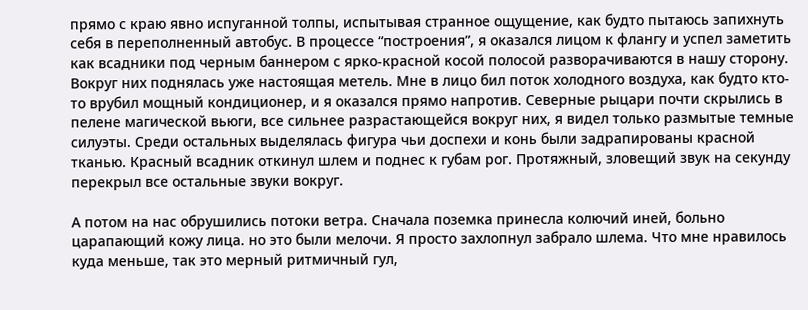прямо с краю явно испуганной толпы, испытывая странное ощущение, как будто пытаюсь запихнуть себя в переполненный автобус. В процессе “построения”, я оказался лицом к флангу и успел заметить как всадники под черным баннером с ярко-красной косой полосой разворачиваются в нашу сторону. Вокруг них поднялась уже настоящая метель. Мне в лицо бил поток холодного воздуха, как будто кто-то врубил мощный кондиционер, и я оказался прямо напротив. Северные рыцари почти скрылись в пелене магической вьюги, все сильнее разрастающейся вокруг них, я видел только размытые темные силуэты. Среди остальных выделялась фигура чьи доспехи и конь были задрапированы красной тканью. Красный всадник откинул шлем и поднес к губам рог. Протяжный, зловещий звук на секунду перекрыл все остальные звуки вокруг.

А потом на нас обрушились потоки ветра. Сначала поземка принесла колючий иней, больно царапающий кожу лица. но это были мелочи. Я просто захлопнул забрало шлема. Что мне нравилось куда меньше, так это мерный ритмичный гул,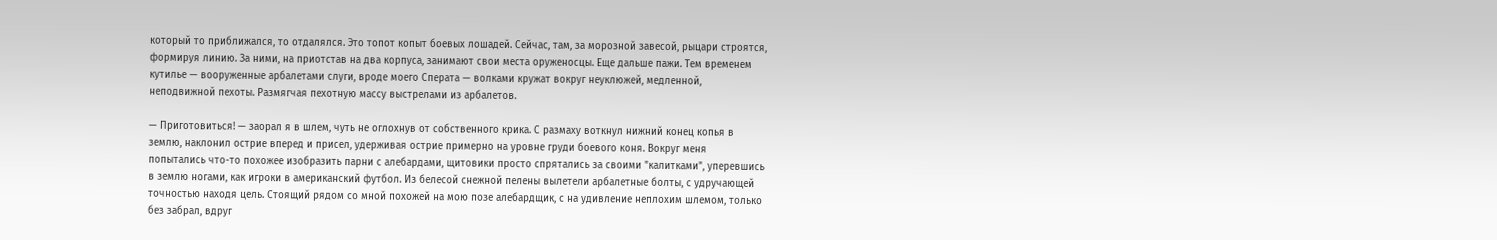который то приближался, то отдалялся. Это топот копыт боевых лошадей. Сейчас, там, за морозной завесой, рыцари строятся, формируя линию. За ними, на приотстав на два корпуса, занимают свои места оруженосцы. Еще дальше пажи. Тем временем кутилье — вооруженные арбалетами слуги, вроде моего Сперата — волками кружат вокруг неуклюжей, медленной, неподвижной пехоты. Размягчая пехотную массу выстрелами из арбалетов.

— Приготовиться! — заорал я в шлем, чуть не оглохнув от собственного крика. С размаху воткнул нижний конец копья в землю, наклонил острие вперед и присел, удерживая острие примерно на уровне груди боевого коня. Вокруг меня попытались что-то похожее изобразить парни с алебардами, щитовики просто спрятались за своими "калитками", уперевшись в землю ногами, как игроки в американский футбол. Из белесой снежной пелены вылетели арбалетные болты, с удручающей точностью находя цель. Стоящий рядом со мной похожей на мою позе алебардщик, с на удивление неплохим шлемом, только без забрал, вдруг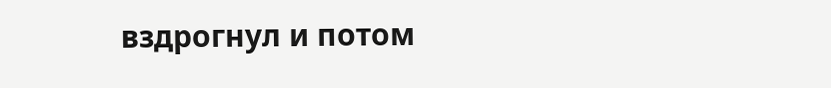вздрогнул и потом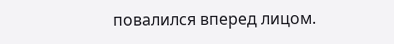повалился вперед лицом.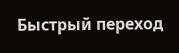Быстрый переход